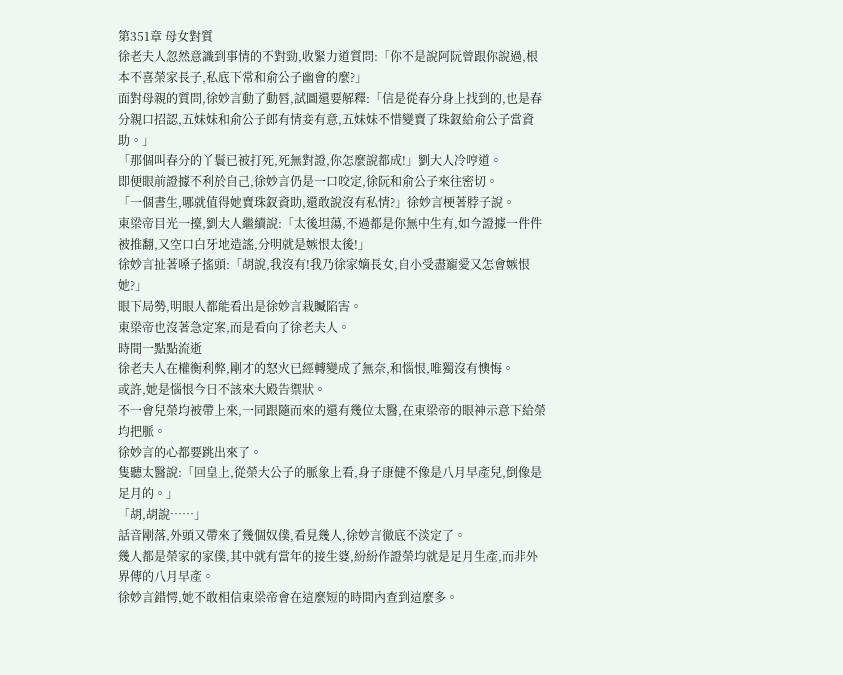第351章 母女對質
徐老夫人忽然意識到事情的不對勁,收緊力道質問:「你不是說阿阮曾跟你說過,根本不喜榮家長子,私底下常和俞公子幽會的麼?」
面對母親的質問,徐妙言動了動唇,試圖還要解釋:「信是從春分身上找到的,也是春分親口招認,五妹妹和俞公子郎有情妾有意,五妹妹不惜變賣了珠釵給俞公子當資助。」
「那個叫春分的丫鬟已被打死,死無對證,你怎麼說都成!」劉大人冷哼道。
即便眼前證據不利於自己,徐妙言仍是一口咬定,徐阮和俞公子來往密切。
「一個書生,哪就值得她賣珠釵資助,還敢說沒有私情?」徐妙言梗著脖子說。
東梁帝目光一擡,劉大人繼續說:「太後坦蕩,不過都是你無中生有,如今證據一件件被推翻,又空口白牙地造謠,分明就是嫉恨太後!」
徐妙言扯著嗓子搖頭:「胡說,我沒有!我乃徐家嫡長女,自小受盡寵愛又怎會嫉恨她?」
眼下局勢,明眼人都能看出是徐妙言栽贓陷害。
東梁帝也沒著急定案,而是看向了徐老夫人。
時間一點點流逝
徐老夫人在權衡利弊,剛才的怒火已經轉變成了無奈,和惱恨,唯獨沒有懊悔。
或許,她是惱恨今日不該來大殿告禦狀。
不一會兒榮均被帶上來,一同跟隨而來的還有幾位太醫,在東梁帝的眼神示意下給榮均把脈。
徐妙言的心都要跳出來了。
隻聽太醫說:「回皇上,從榮大公子的脈象上看,身子康健不像是八月早產兒,倒像是足月的。」
「胡,胡說……」
話音剛落,外頭又帶來了幾個奴僕,看見幾人,徐妙言徹底不淡定了。
幾人都是榮家的家僕,其中就有當年的接生婆,紛紛作證榮均就是足月生產,而非外界傳的八月早產。
徐妙言錯愕,她不敢相信東梁帝會在這麼短的時間內查到這麼多。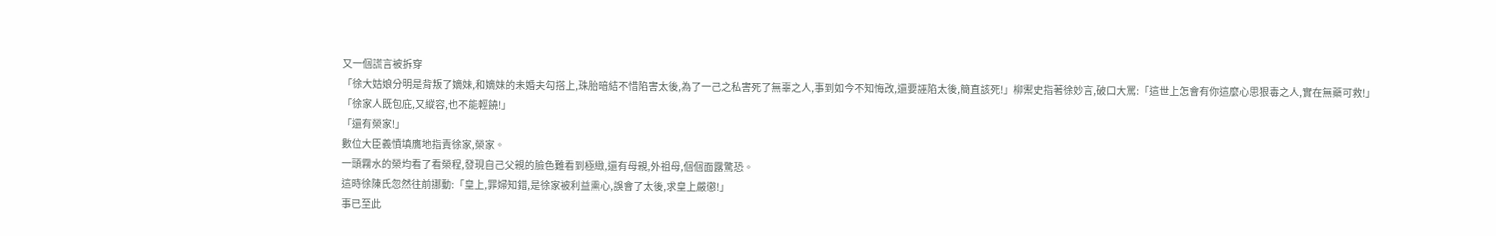又一個謊言被拆穿
「徐大姑娘分明是背叛了嫡妹,和嫡妹的未婚夫勾搭上,珠胎暗結不惜陷害太後,為了一己之私害死了無辜之人,事到如今不知悔改,還要誣陷太後,簡直該死!」柳禦史指著徐妙言,破口大罵:「這世上怎會有你這麼心思狠毒之人,實在無藥可救!」
「徐家人既包庇,又縱容,也不能輕饒!」
「還有榮家!」
數位大臣義憤填膺地指責徐家,榮家。
一頭霧水的榮均看了看榮程,發現自己父親的臉色難看到極緻,還有母親,外祖母,個個面露驚恐。
這時徐陳氏忽然往前挪動:「皇上,罪婦知錯,是徐家被利益熏心,誤會了太後,求皇上嚴懲!」
事已至此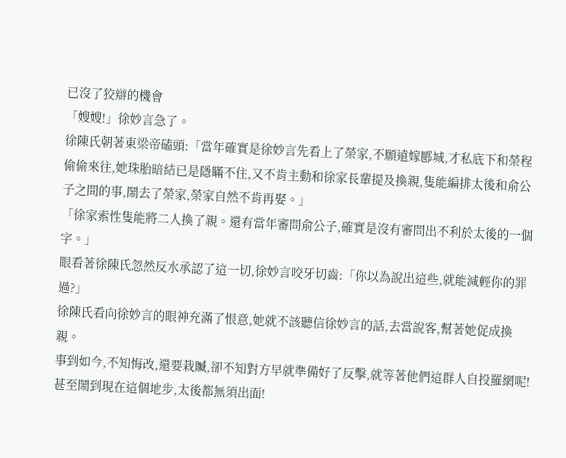已沒了狡辯的機會
「嫂嫂!」徐妙言急了。
徐陳氏朝著東梁帝磕頭:「當年確實是徐妙言先看上了榮家,不願遠嫁郾城,才私底下和榮程偷偷來往,她珠胎暗結已是隱瞞不住,又不肯主動和徐家長輩提及換親,隻能編排太後和俞公子之間的事,鬧去了榮家,榮家自然不肯再娶。」
「徐家索性隻能將二人換了親。還有當年審問俞公子,確實是沒有審問出不利於太後的一個字。」
眼看著徐陳氏忽然反水承認了這一切,徐妙言咬牙切齒:「你以為說出這些,就能減輕你的罪過?」
徐陳氏看向徐妙言的眼神充滿了恨意,她就不該聽信徐妙言的話,去當說客,幫著她促成換親。
事到如今,不知悔改,還要栽贓,卻不知對方早就準備好了反擊,就等著他們這群人自投羅網呢!
甚至鬧到現在這個地步,太後都無須出面!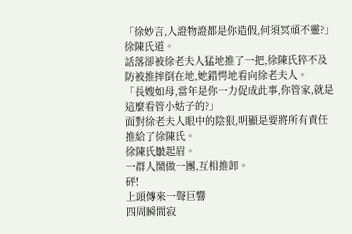「徐妙言,人證物證都是你造假,何須冥頑不靈?」徐陳氏道。
話落卻被徐老夫人猛地推了一把,徐陳氏猝不及防被推摔倒在地,她錯愕地看向徐老夫人。
「長嫂如母,當年是你一力促成此事,你管家,就是這麼看管小姑子的?」
面對徐老夫人眼中的陰狠,明顯是要將所有責任推給了徐陳氏。
徐陳氏皺起眉。
一群人鬧做一團,互相推卸。
砰!
上頭傳來一聲巨響
四周瞬間寂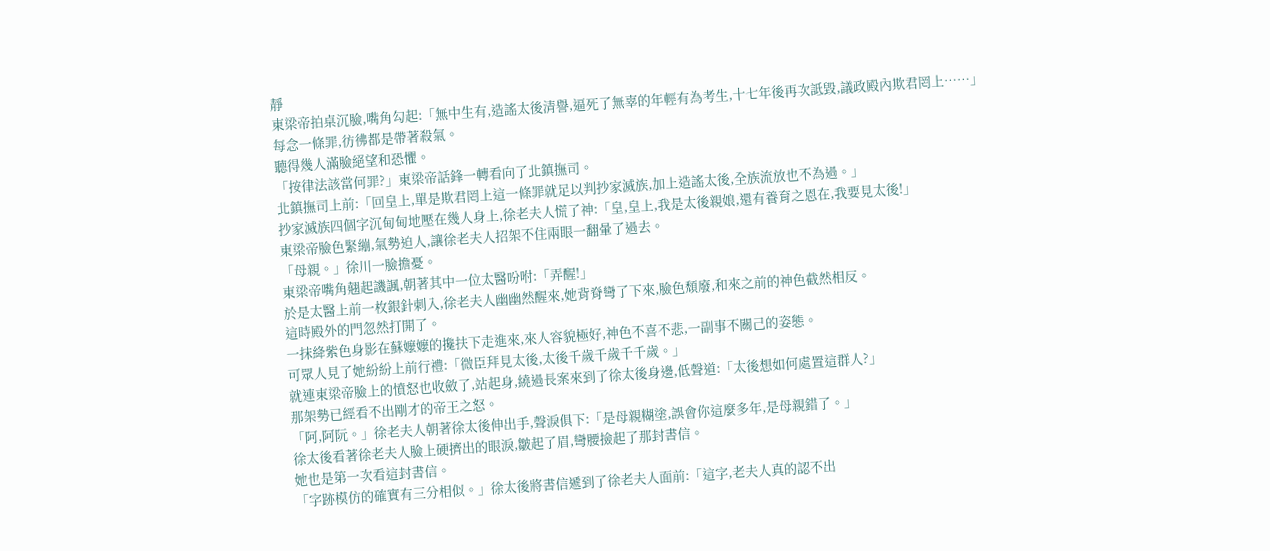靜
東梁帝拍桌沉臉,嘴角勾起:「無中生有,造謠太後清譽,逼死了無辜的年輕有為考生,十七年後再次詆毀,議政殿內欺君罔上……」
每念一條罪,彷彿都是帶著殺氣。
聽得幾人滿臉絕望和恐懼。
「按律法該當何罪?」東梁帝話鋒一轉看向了北鎮撫司。
北鎮撫司上前:「回皇上,單是欺君罔上這一條罪就足以判抄家滅族,加上造謠太後,全族流放也不為過。」
抄家滅族四個字沉甸甸地壓在幾人身上,徐老夫人慌了神:「皇,皇上,我是太後親娘,還有養育之恩在,我要見太後!」
東梁帝臉色緊繃,氣勢迫人,讓徐老夫人招架不住兩眼一翻暈了過去。
「母親。」徐川一臉擔憂。
東梁帝嘴角翹起譏諷,朝著其中一位太醫吩咐:「弄醒!」
於是太醫上前一枚銀針刺入,徐老夫人幽幽然醒來,她背脊彎了下來,臉色頹廢,和來之前的神色截然相反。
這時殿外的門忽然打開了。
一抹絳紫色身影在蘇嬤嬤的攙扶下走進來,來人容貌極好,神色不喜不悲,一副事不關己的姿態。
可眾人見了她紛紛上前行禮:「微臣拜見太後,太後千歲千歲千千歲。」
就連東梁帝臉上的憤怒也收斂了,站起身,繞過長案來到了徐太後身邊,低聲道:「太後想如何處置這群人?」
那架勢已經看不出剛才的帝王之怒。
「阿,阿阮。」徐老夫人朝著徐太後伸出手,聲淚俱下:「是母親糊塗,誤會你這麼多年,是母親錯了。」
徐太後看著徐老夫人臉上硬擠出的眼淚,皺起了眉,彎腰撿起了那封書信。
她也是第一次看這封書信。
「字跡模仿的確實有三分相似。」徐太後將書信遞到了徐老夫人面前:「這字,老夫人真的認不出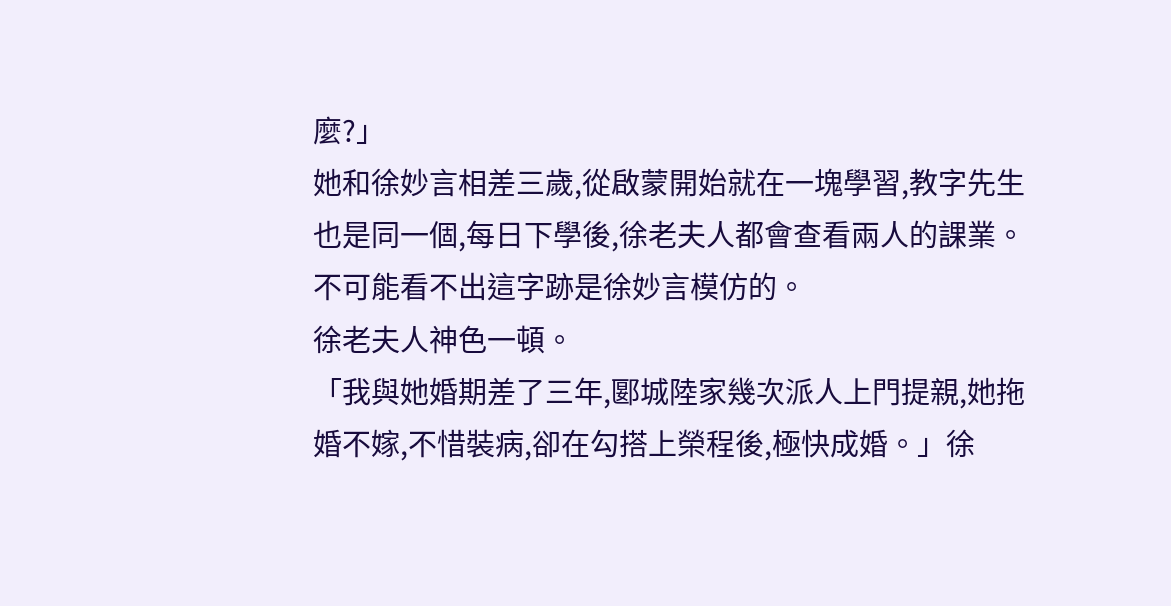麼?」
她和徐妙言相差三歲,從啟蒙開始就在一塊學習,教字先生也是同一個,每日下學後,徐老夫人都會查看兩人的課業。
不可能看不出這字跡是徐妙言模仿的。
徐老夫人神色一頓。
「我與她婚期差了三年,郾城陸家幾次派人上門提親,她拖婚不嫁,不惜裝病,卻在勾搭上榮程後,極快成婚。」徐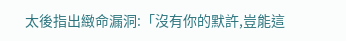太後指出緻命漏洞:「沒有你的默許,豈能這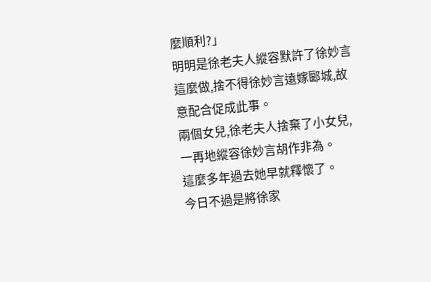麼順利?」
明明是徐老夫人縱容默許了徐妙言這麼做,捨不得徐妙言遠嫁郾城,故意配合促成此事。
兩個女兒,徐老夫人捨棄了小女兒,一再地縱容徐妙言胡作非為。
這麼多年過去她早就釋懷了。
今日不過是將徐家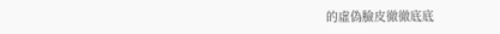的虛偽臉皮徹徹底底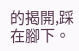的揭開,踩在腳下。